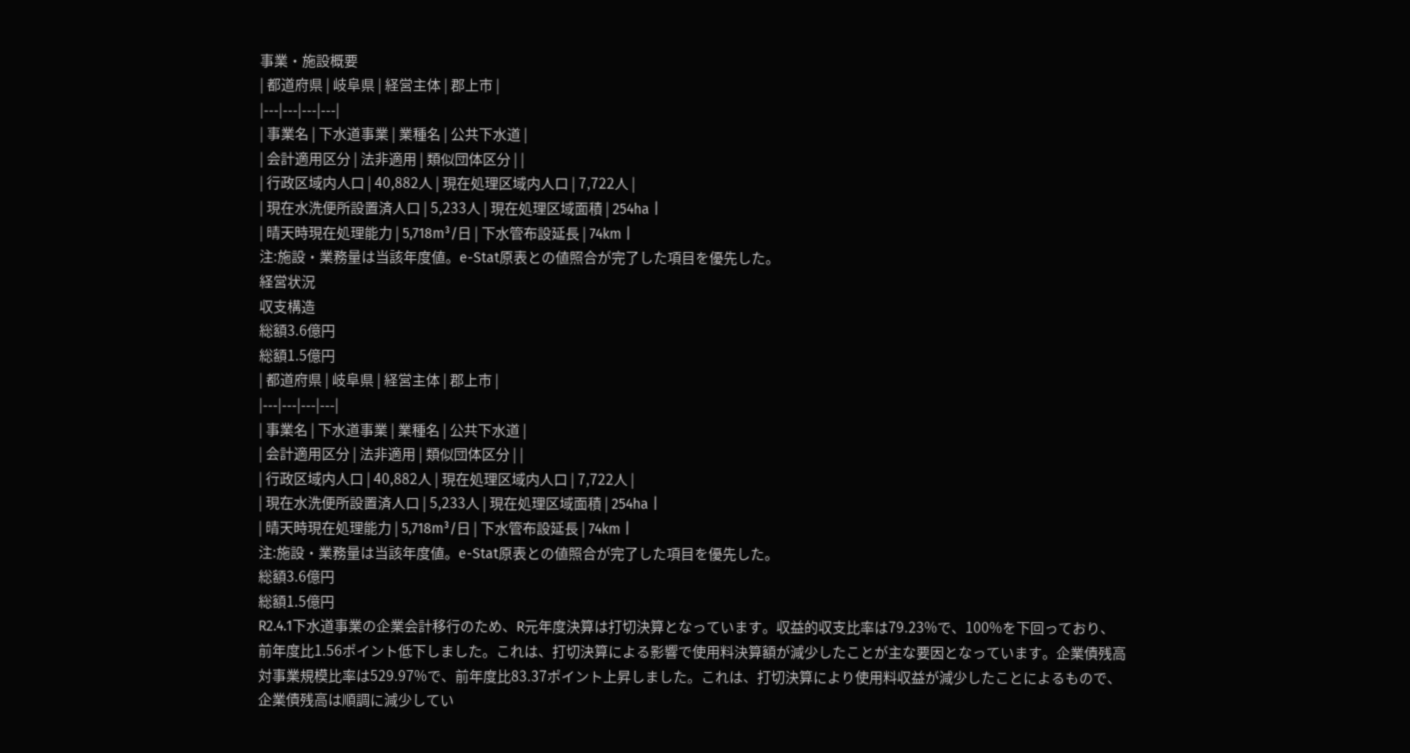事業・施設概要
| 都道府県 | 岐阜県 | 経営主体 | 郡上市 |
|---|---|---|---|
| 事業名 | 下水道事業 | 業種名 | 公共下水道 |
| 会計適用区分 | 法非適用 | 類似団体区分 | |
| 行政区域内人口 | 40,882人 | 現在処理区域内人口 | 7,722人 |
| 現在水洗便所設置済人口 | 5,233人 | 現在処理区域面積 | 254ha |
| 晴天時現在処理能力 | 5,718m³/日 | 下水管布設延長 | 74km |
注:施設・業務量は当該年度値。e-Stat原表との値照合が完了した項目を優先した。
経営状況
収支構造
総額3.6億円
総額1.5億円
| 都道府県 | 岐阜県 | 経営主体 | 郡上市 |
|---|---|---|---|
| 事業名 | 下水道事業 | 業種名 | 公共下水道 |
| 会計適用区分 | 法非適用 | 類似団体区分 | |
| 行政区域内人口 | 40,882人 | 現在処理区域内人口 | 7,722人 |
| 現在水洗便所設置済人口 | 5,233人 | 現在処理区域面積 | 254ha |
| 晴天時現在処理能力 | 5,718m³/日 | 下水管布設延長 | 74km |
注:施設・業務量は当該年度値。e-Stat原表との値照合が完了した項目を優先した。
総額3.6億円
総額1.5億円
R2.4.1下水道事業の企業会計移行のため、R元年度決算は打切決算となっています。収益的収支比率は79.23%で、100%を下回っており、前年度比1.56ポイント低下しました。これは、打切決算による影響で使用料決算額が減少したことが主な要因となっています。企業債残高対事業規模比率は529.97%で、前年度比83.37ポイント上昇しました。これは、打切決算により使用料収益が減少したことによるもので、企業債残高は順調に減少してい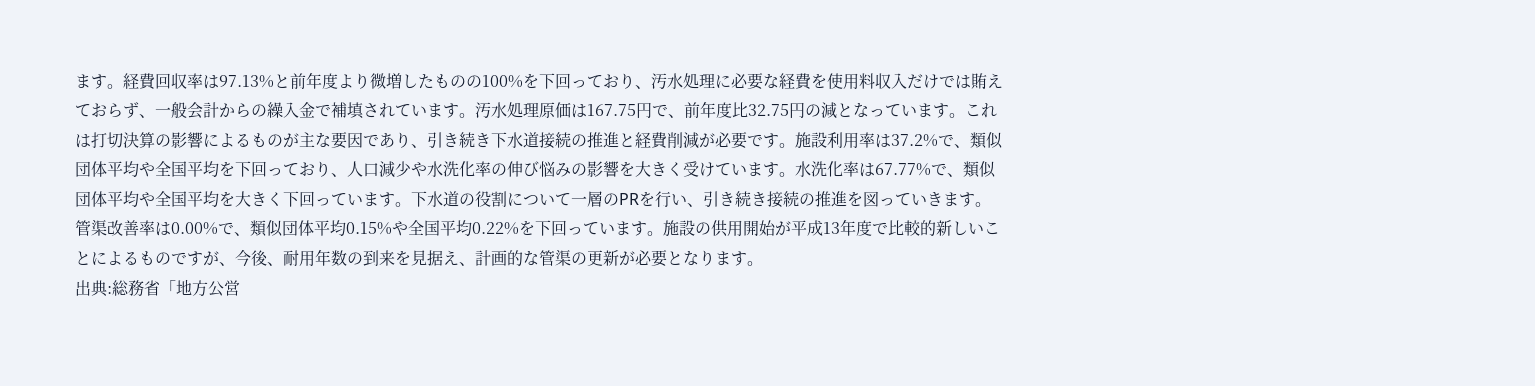ます。経費回収率は97.13%と前年度より微増したものの100%を下回っており、汚水処理に必要な経費を使用料収入だけでは賄えておらず、一般会計からの繰入金で補填されています。汚水処理原価は167.75円で、前年度比32.75円の減となっています。これは打切決算の影響によるものが主な要因であり、引き続き下水道接続の推進と経費削減が必要です。施設利用率は37.2%で、類似団体平均や全国平均を下回っており、人口減少や水洗化率の伸び悩みの影響を大きく受けています。水洗化率は67.77%で、類似団体平均や全国平均を大きく下回っています。下水道の役割について一層のPRを行い、引き続き接続の推進を図っていきます。
管渠改善率は0.00%で、類似団体平均0.15%や全国平均0.22%を下回っています。施設の供用開始が平成13年度で比較的新しいことによるものですが、今後、耐用年数の到来を見据え、計画的な管渠の更新が必要となります。
出典:総務省「地方公営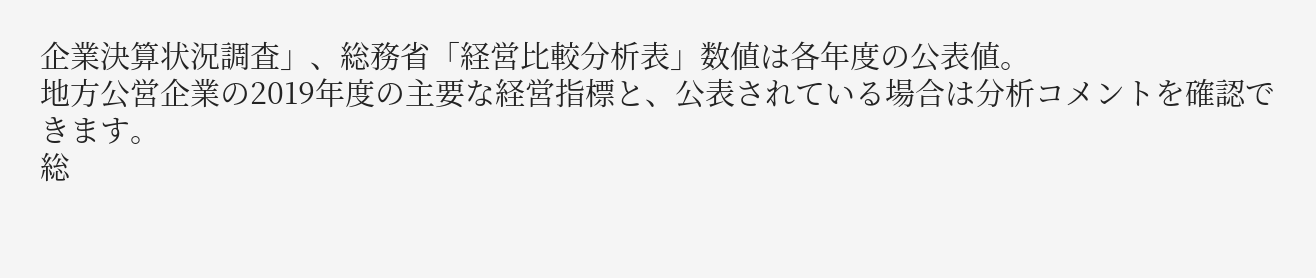企業決算状況調査」、総務省「経営比較分析表」数値は各年度の公表値。
地方公営企業の2019年度の主要な経営指標と、公表されている場合は分析コメントを確認できます。
総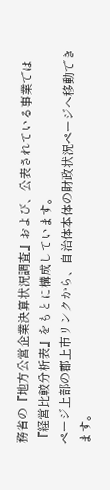務省の『地方公営企業決算状況調査』および、公表されている事業では『経営比較分析表』をもとに構成しています。
ページ上部の郡上市リンクから、自治体本体の財政状況ページへ移動できます。